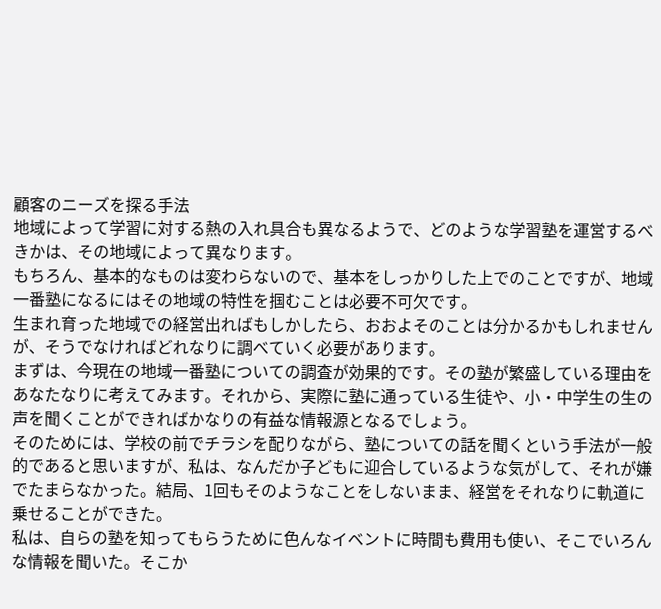顧客のニーズを探る手法
地域によって学習に対する熱の入れ具合も異なるようで、どのような学習塾を運営するべきかは、その地域によって異なります。
もちろん、基本的なものは変わらないので、基本をしっかりした上でのことですが、地域一番塾になるにはその地域の特性を掴むことは必要不可欠です。
生まれ育った地域での経営出ればもしかしたら、おおよそのことは分かるかもしれませんが、そうでなければどれなりに調べていく必要があります。
まずは、今現在の地域一番塾についての調査が効果的です。その塾が繁盛している理由をあなたなりに考えてみます。それから、実際に塾に通っている生徒や、小・中学生の生の声を聞くことができればかなりの有益な情報源となるでしょう。
そのためには、学校の前でチラシを配りながら、塾についての話を聞くという手法が一般的であると思いますが、私は、なんだか子どもに迎合しているような気がして、それが嫌でたまらなかった。結局、1回もそのようなことをしないまま、経営をそれなりに軌道に乗せることができた。
私は、自らの塾を知ってもらうために色んなイベントに時間も費用も使い、そこでいろんな情報を聞いた。そこか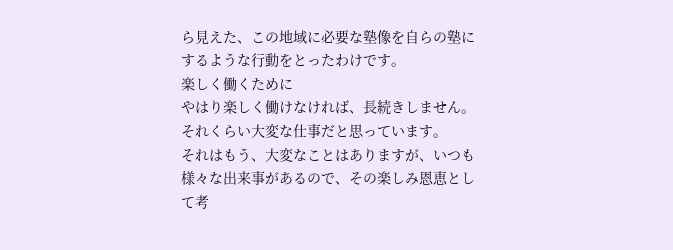ら見えた、この地域に必要な塾像を自らの塾にするような行動をとったわけです。
楽しく働くために
やはり楽しく働けなければ、長続きしません。それくらい大変な仕事だと思っています。
それはもう、大変なことはありますが、いつも様々な出来事があるので、その楽しみ恩恵として考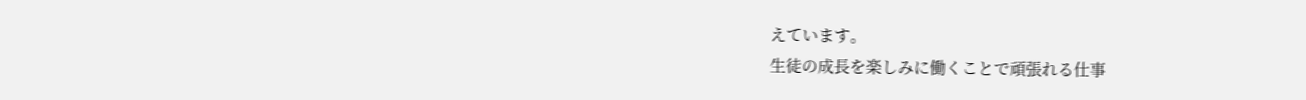えています。
生徒の成長を楽しみに働くことで頑張れる仕事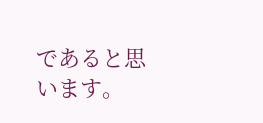であると思います。